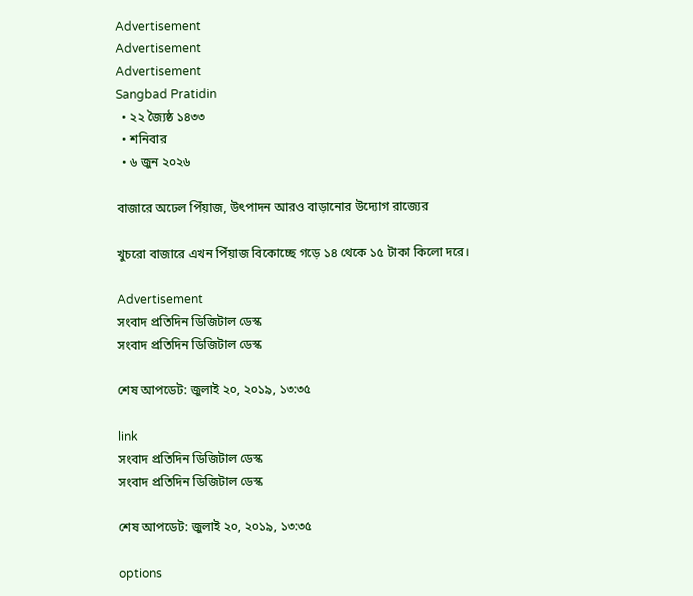Advertisement
Advertisement
Advertisement
Sangbad Pratidin
  • ২২ জ্যৈষ্ঠ ১৪৩৩
  • শনিবার
  • ৬ জুন ২০২৬

বাজারে অঢেল পিঁয়াজ, উৎপাদন আরও বাড়ানোর উদ্যোগ রাজ্যের

খুচরো বাজারে এখন পিঁয়াজ বিকোচ্ছে গড়ে ১৪ থেকে ১৫ টাকা কিলো দরে।

Advertisement
সংবাদ প্রতিদিন ডিজিটাল ডেস্ক
সংবাদ প্রতিদিন ডিজিটাল ডেস্ক

শেষ আপডেট: জুলাই ২০, ২০১৯, ১৩:৩৫

link
সংবাদ প্রতিদিন ডিজিটাল ডেস্ক
সংবাদ প্রতিদিন ডিজিটাল ডেস্ক

শেষ আপডেট: জুলাই ২০, ২০১৯, ১৩:৩৫

options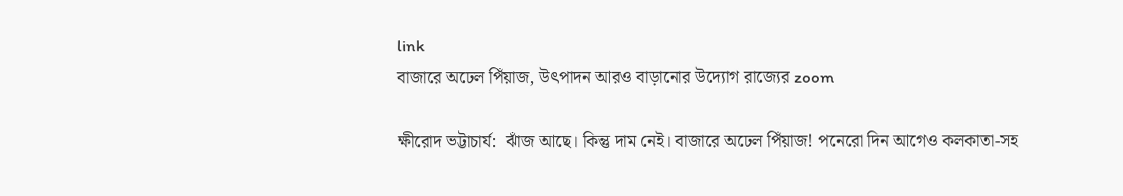link
বাজারে অঢেল পিঁয়াজ, উৎপাদন আরও বাড়ানোর উদ্যোগ রাজ্যের zoom

ক্ষীরোদ ভট্টাচার্য:  ঝাঁজ আছে। কিন্তু দাম নেই। বাজারে অঢেল পিঁয়াজ! পনেরো দিন আগেও কলকাতা-সহ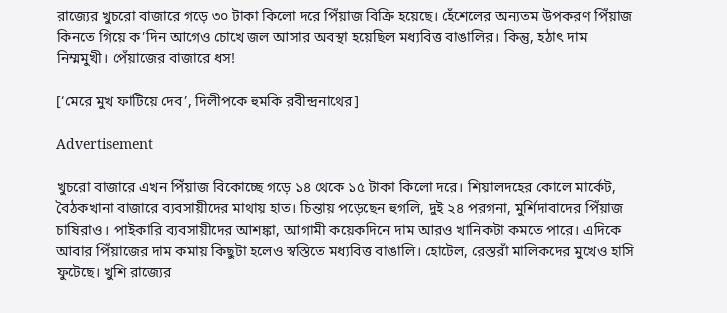রাজ্যের খুচরো বাজারে গড়ে ৩০ টাকা কিলো দরে পিঁয়াজ বিক্রি হয়েছে। হেঁশেলের অন্যতম উপকরণ পিঁয়াজ কিনতে গিয়ে ক’দিন আগেও চোখে জল আসার অবস্থা হয়েছিল মধ্যবিত্ত বাঙালির। কিন্তু, হঠাৎ দাম নিম্মমুখী। পেঁয়াজের বাজারে ধস!

[‘মেরে মুখ ফাটিয়ে দেব’, দিলীপকে হুমকি রবীন্দ্রনাথের]

Advertisement

খুচরো বাজারে এখন পিঁয়াজ বিকোচ্ছে গড়ে ১৪ থেকে ১৫ টাকা কিলো দরে। শিয়ালদহের কোলে মার্কেট, বৈঠকখানা বাজারে ব্যবসায়ীদের মাথায় হাত। চিন্তায় পড়েছেন হুগলি, দুই ২৪ পরগনা, মুর্শিদাবাদের পিঁয়াজ চাষিরাও। পাইকারি ব্যবসায়ীদের আশঙ্কা, আগামী কয়েকদিনে দাম আরও খানিকটা কমতে পারে। এদিকে আবার পিঁয়াজের দাম কমায় কিছুটা হলেও স্বস্তিতে মধ্যবিত্ত বাঙালি। হোটেল, রেস্তরাঁ মালিকদের মুখেও হাসি ফুটেছে। খুশি রাজ্যের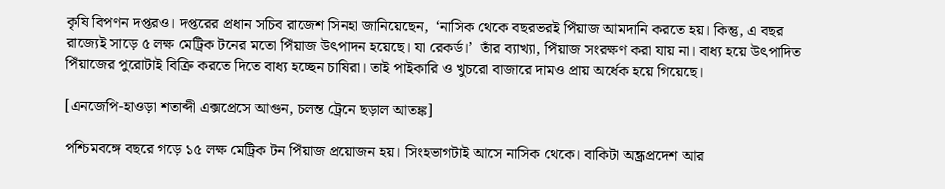কৃষি বিপণন দপ্তরও। দপ্তরের প্রধান সচিব রাজেশ সিনহা জানিয়েছেন,  ‘নাসিক থেকে বছরভরই পিঁয়াজ আমদানি করতে হয়। কিন্তু, এ বছর রাজ্যেই সাড়ে ৫ লক্ষ মেট্রিক টনের মতো পিঁয়াজ উৎপাদন হয়েছে। যা রেকর্ড।’  তাঁর ব্যাখ্যা, পিঁয়াজ সংরক্ষণ করা যায় না। বাধ্য হয়ে উৎপাদিত পিঁয়াজের পুরোটাই বিক্রি করতে দিতে বাধ্য হচ্ছেন চাষিরা। তাই পাইকারি ও খুচরো বাজারে দামও প্রায় অর্ধেক হয়ে গিয়েছে।

[এনজেপি-হাওড়া শতাব্দী এক্সপ্রেসে আগুন, চলন্ত ট্রেনে ছড়াল আতঙ্ক]

পশ্চিমবঙ্গে বছরে গড়ে ১৫ লক্ষ মেট্রিক টন পিঁয়াজ প্রয়োজন হয়। সিংহভাগটাই আসে নাসিক থেকে। বাকিটা অন্ধ্রপ্রদেশ আর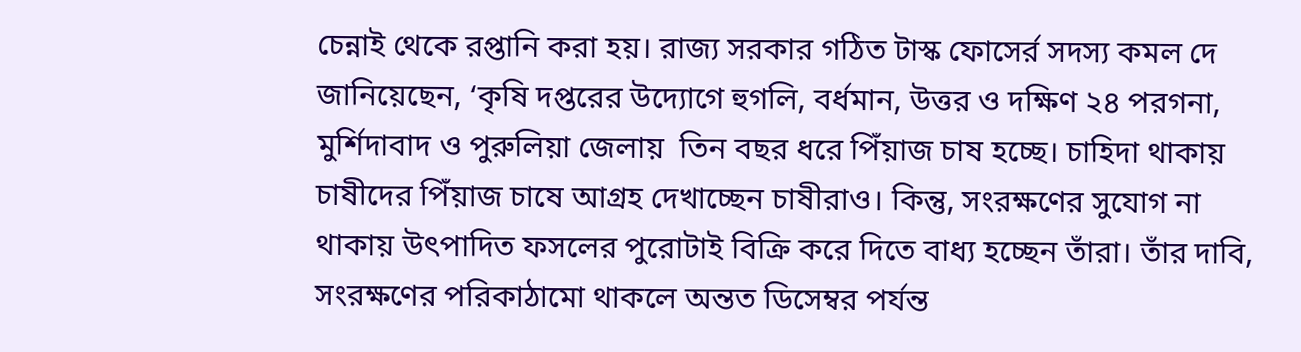চেন্নাই থেকে রপ্তানি করা হয়। রাজ্য সরকার গঠিত টাস্ক ফোসের্র সদস্য কমল দে জানিয়েছেন, ‘কৃষি দপ্তরের উদ্যোগে হুগলি, বর্ধমান, উত্তর ও দক্ষিণ ২৪ পরগনা, মুর্শিদাবাদ ও পুরুলিয়া জেলায়  তিন বছর ধরে পিঁয়াজ চাষ হচ্ছে। চাহিদা থাকায় চাষীদের পিঁয়াজ চাষে আগ্রহ দেখাচ্ছেন চাষীরাও। কিন্তু, সংরক্ষণের সুযোগ না থাকায় উৎপাদিত ফসলের পুরোটাই বিক্রি করে দিতে বাধ্য হচ্ছেন তাঁরা। তাঁর দাবি, সংরক্ষণের পরিকাঠামো থাকলে অন্তত ডিসেম্বর পর্যন্ত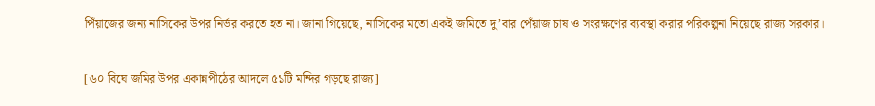পিঁয়াজের জন্য নাসিকের উপর নির্ভর করতে হত না। জানা গিয়েছে, নাসিকের মতো একই জমিতে দু’বার পেঁয়াজ চাষ ও সংরক্ষণের ব্যবস্থা করার পরিকল্পনা নিয়েছে রাজ্য সরকার।

[৬০ বিঘে জমির উপর একান্নপীঠের আদলে ৫১টি মন্দির গড়ছে রাজ্য]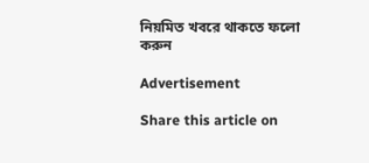নিয়মিত খবরে থাকতে ফলো করুন

Advertisement

Share this article on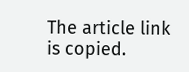The article link is copied.